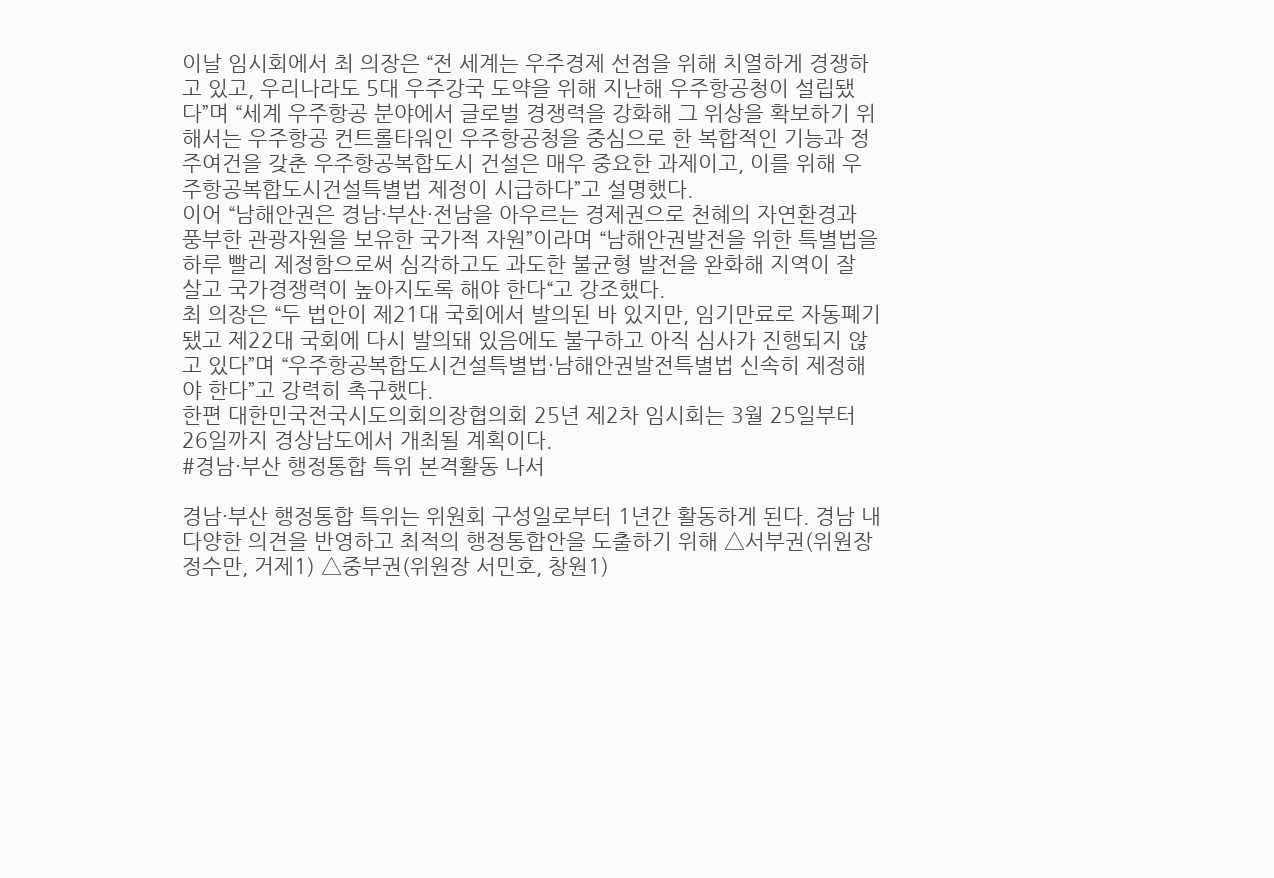이날 임시회에서 최 의장은 “전 세계는 우주경제 선점을 위해 치열하게 경쟁하고 있고, 우리나라도 5대 우주강국 도약을 위해 지난해 우주항공청이 설립됐다”며 “세계 우주항공 분야에서 글로벌 경쟁력을 강화해 그 위상을 확보하기 위해서는 우주항공 컨트롤타워인 우주항공청을 중심으로 한 복합적인 기능과 정주여건을 갖춘 우주항공복합도시 건설은 매우 중요한 과제이고, 이를 위해 우주항공복합도시건설특별법 제정이 시급하다”고 설명했다.
이어 “남해안권은 경남·부산·전남을 아우르는 경제권으로 천혜의 자연환경과 풍부한 관광자원을 보유한 국가적 자원”이라며 “남해안권발전을 위한 특별법을 하루 빨리 제정함으로써 심각하고도 과도한 불균형 발전을 완화해 지역이 잘 살고 국가경쟁력이 높아지도록 해야 한다“고 강조했다.
최 의장은 “두 법안이 제21대 국회에서 발의된 바 있지만, 임기만료로 자동폐기됐고 제22대 국회에 다시 발의돼 있음에도 불구하고 아직 심사가 진행되지 않고 있다”며 “우주항공복합도시건설특별법·남해안권발전특별법 신속히 제정해야 한다”고 강력히 촉구했다.
한편 대한민국전국시도의회의장협의회 25년 제2차 임시회는 3월 25일부터 26일까지 경상남도에서 개최될 계획이다.
#경남·부산 행정통합 특위 본격활동 나서

경남·부산 행정통합 특위는 위원회 구성일로부터 1년간 활동하게 된다. 경남 내 다양한 의견을 반영하고 최적의 행정통합안을 도출하기 위해 △서부권(위원장 정수만, 거제1) △중부권(위원장 서민호, 창원1)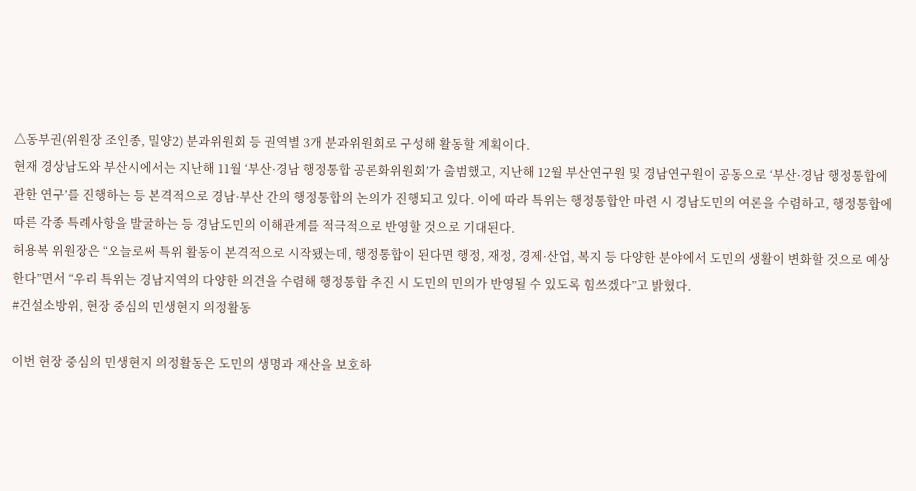△동부권(위원장 조인종, 밀양2) 분과위원회 등 권역별 3개 분과위원회로 구성해 활동할 계획이다.
현재 경상남도와 부산시에서는 지난해 11월 ‘부산·경남 행정통합 공론화위원회’가 출범했고, 지난해 12월 부산연구원 및 경남연구원이 공동으로 ‘부산·경남 행정통합에 관한 연구’를 진행하는 등 본격적으로 경남·부산 간의 행정통합의 논의가 진행되고 있다. 이에 따라 특위는 행정통합안 마련 시 경남도민의 여론을 수렴하고, 행정통합에 따른 각종 특례사항을 발굴하는 등 경남도민의 이해관계를 적극적으로 반영할 것으로 기대된다.
허용복 위원장은 “오늘로써 특위 활동이 본격적으로 시작됐는데, 행정통합이 된다면 행정, 재정, 경제·산업, 복지 등 다양한 분야에서 도민의 생활이 변화할 것으로 예상한다”면서 “우리 특위는 경남지역의 다양한 의견을 수렴해 행정통합 추진 시 도민의 민의가 반영될 수 있도록 힘쓰겠다”고 밝혔다.
#건설소방위, 현장 중심의 민생현지 의정활동

이번 현장 중심의 민생현지 의정활동은 도민의 생명과 재산을 보호하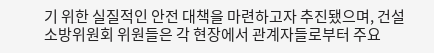기 위한 실질적인 안전 대책을 마련하고자 추진됐으며, 건설소방위원회 위원들은 각 현장에서 관계자들로부터 주요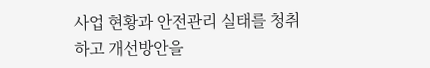사업 현황과 안전관리 실태를 청취하고 개선방안을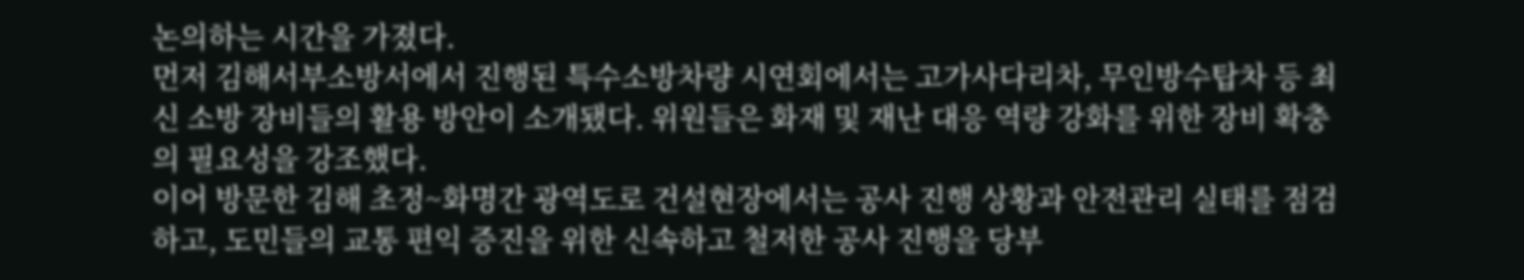논의하는 시간을 가졌다.
먼저 김해서부소방서에서 진행된 특수소방차량 시연회에서는 고가사다리차, 무인방수탑차 등 최신 소방 장비들의 활용 방안이 소개됐다. 위원들은 화재 및 재난 대응 역량 강화를 위한 장비 확충의 필요성을 강조했다.
이어 방문한 김해 초정~화명간 광역도로 건설현장에서는 공사 진행 상황과 안전관리 실태를 점검하고, 도민들의 교통 편익 증진을 위한 신속하고 철저한 공사 진행을 당부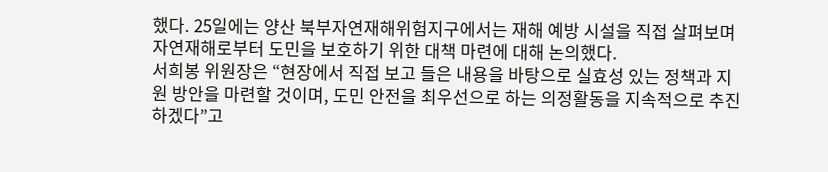했다. 25일에는 양산 북부자연재해위험지구에서는 재해 예방 시설을 직접 살펴보며 자연재해로부터 도민을 보호하기 위한 대책 마련에 대해 논의했다.
서희봉 위원장은 “현장에서 직접 보고 들은 내용을 바탕으로 실효성 있는 정책과 지원 방안을 마련할 것이며, 도민 안전을 최우선으로 하는 의정활동을 지속적으로 추진하겠다”고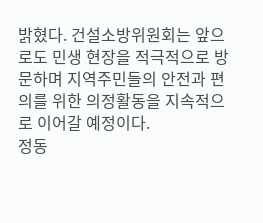밝혔다. 건설소방위원회는 앞으로도 민생 현장을 적극적으로 방문하며 지역주민들의 안전과 편의를 위한 의정활동을 지속적으로 이어갈 예정이다.
정동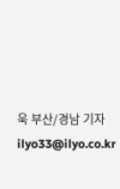욱 부산/경남 기자 ilyo33@ilyo.co.kr